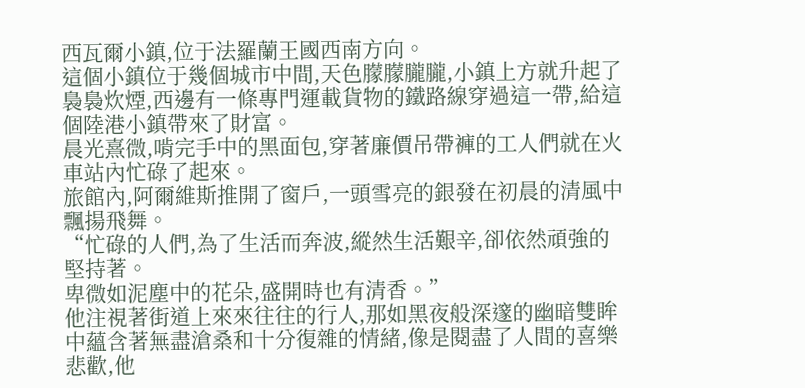西瓦爾小鎮,位于法羅蘭王國西南方向。
這個小鎮位于幾個城市中間,天色朦朦朧朧,小鎮上方就升起了裊裊炊煙,西邊有一條專門運載貨物的鐵路線穿過這一帶,給這個陸港小鎮帶來了財富。
晨光熹微,啃完手中的黑面包,穿著廉價吊帶褲的工人們就在火車站內忙碌了起來。
旅館內,阿爾維斯推開了窗戶,一頭雪亮的銀發在初晨的清風中飄揚飛舞。
“忙碌的人們,為了生活而奔波,縱然生活艱辛,卻依然頑強的堅持著。
卑微如泥塵中的花朵,盛開時也有清香。”
他注視著街道上來來往往的行人,那如黑夜般深邃的幽暗雙眸中蘊含著無盡滄桑和十分復雜的情緒,像是閱盡了人間的喜樂悲歡,他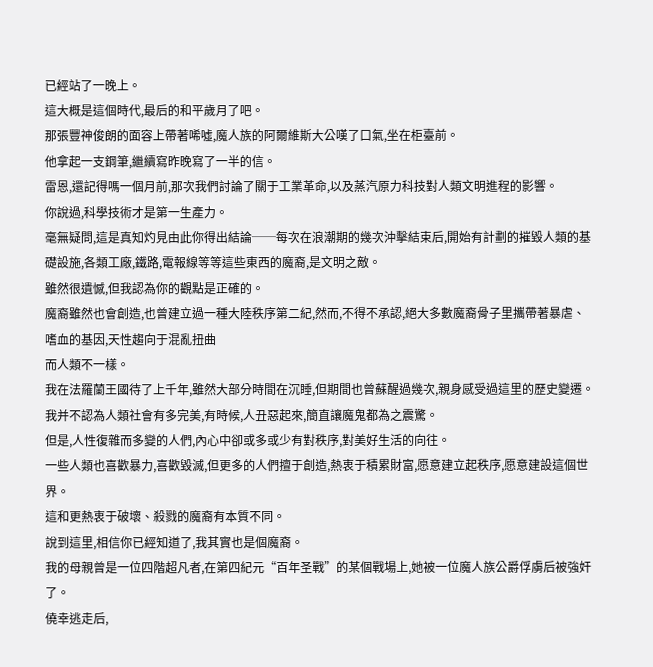已經站了一晚上。
這大概是這個時代,最后的和平歲月了吧。
那張豐神俊朗的面容上帶著唏噓,魔人族的阿爾維斯大公嘆了口氣,坐在柜臺前。
他拿起一支鋼筆,繼續寫昨晚寫了一半的信。
雷恩,還記得嗎一個月前,那次我們討論了關于工業革命,以及蒸汽原力科技對人類文明進程的影響。
你說過,科學技術才是第一生產力。
毫無疑問,這是真知灼見由此你得出結論──每次在浪潮期的幾次沖擊結束后,開始有計劃的摧毀人類的基礎設施,各類工廠,鐵路,電報線等等這些東西的魔裔,是文明之敵。
雖然很遺憾,但我認為你的觀點是正確的。
魔裔雖然也會創造,也曾建立過一種大陸秩序第二紀,然而,不得不承認,絕大多數魔裔骨子里攜帶著暴虐、嗜血的基因,天性趨向于混亂扭曲
而人類不一樣。
我在法羅蘭王國待了上千年,雖然大部分時間在沉睡,但期間也曾蘇醒過幾次,親身感受過這里的歷史變遷。
我并不認為人類社會有多完美,有時候,人丑惡起來,簡直讓魔鬼都為之震驚。
但是,人性復雜而多變的人們,內心中卻或多或少有對秩序,對美好生活的向往。
一些人類也喜歡暴力,喜歡毀滅,但更多的人們擅于創造,熱衷于積累財富,愿意建立起秩序,愿意建設這個世界。
這和更熱衷于破壞、殺戮的魔裔有本質不同。
說到這里,相信你已經知道了,我其實也是個魔裔。
我的母親曾是一位四階超凡者,在第四紀元“百年圣戰”的某個戰場上,她被一位魔人族公爵俘虜后被強奸了。
僥幸逃走后,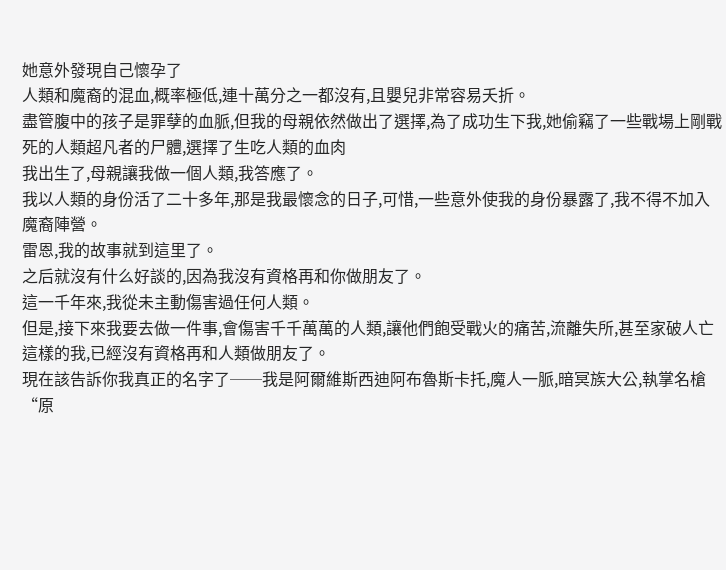她意外發現自己懷孕了
人類和魔裔的混血,概率極低,連十萬分之一都沒有,且嬰兒非常容易夭折。
盡管腹中的孩子是罪孽的血脈,但我的母親依然做出了選擇,為了成功生下我,她偷竊了一些戰場上剛戰死的人類超凡者的尸體,選擇了生吃人類的血肉
我出生了,母親讓我做一個人類,我答應了。
我以人類的身份活了二十多年,那是我最懷念的日子,可惜,一些意外使我的身份暴露了,我不得不加入魔裔陣營。
雷恩,我的故事就到這里了。
之后就沒有什么好談的,因為我沒有資格再和你做朋友了。
這一千年來,我從未主動傷害過任何人類。
但是,接下來我要去做一件事,會傷害千千萬萬的人類,讓他們飽受戰火的痛苦,流離失所,甚至家破人亡
這樣的我,已經沒有資格再和人類做朋友了。
現在該告訴你我真正的名字了──我是阿爾維斯西迪阿布魯斯卡托,魔人一脈,暗冥族大公,執掌名槍“原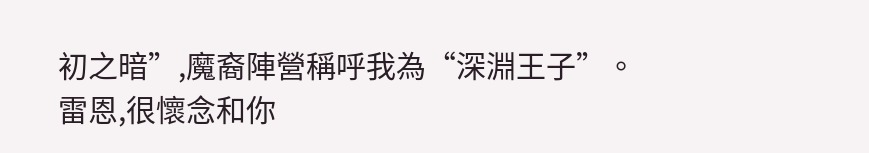初之暗”,魔裔陣營稱呼我為“深淵王子”。
雷恩,很懷念和你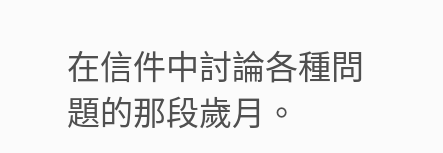在信件中討論各種問題的那段歲月。